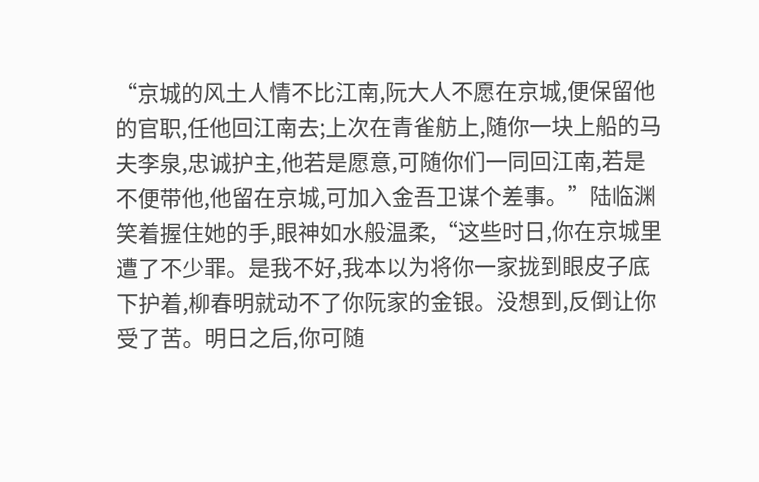“京城的风土人情不比江南,阮大人不愿在京城,便保留他的官职,任他回江南去;上次在青雀舫上,随你一块上船的马夫李泉,忠诚护主,他若是愿意,可随你们一同回江南,若是不便带他,他留在京城,可加入金吾卫谋个差事。”陆临渊笑着握住她的手,眼神如水般温柔,“这些时日,你在京城里遭了不少罪。是我不好,我本以为将你一家拢到眼皮子底下护着,柳春明就动不了你阮家的金银。没想到,反倒让你受了苦。明日之后,你可随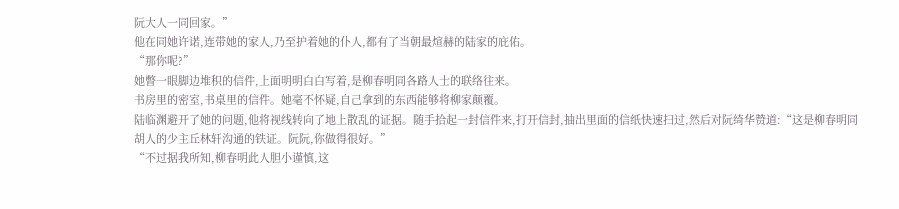阮大人一同回家。”
他在同她许诺,连带她的家人,乃至护着她的仆人,都有了当朝最煊赫的陆家的庇佑。
“那你呢?”
她瞥一眼脚边堆积的信件,上面明明白白写着,是柳春明同各路人士的联络往来。
书房里的密室,书桌里的信件。她毫不怀疑,自己拿到的东西能够将柳家颠覆。
陆临渊避开了她的问题,他将视线转向了地上散乱的证据。随手拾起一封信件来,打开信封,抽出里面的信纸快速扫过,然后对阮绮华赞道:“这是柳春明同胡人的少主丘林轩沟通的铁证。阮阮,你做得很好。”
“不过据我所知,柳春明此人胆小谨慎,这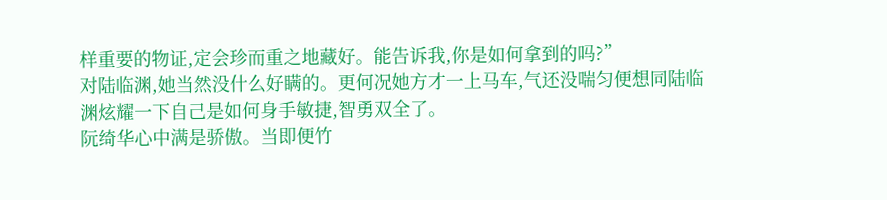样重要的物证,定会珍而重之地藏好。能告诉我,你是如何拿到的吗?”
对陆临渊,她当然没什么好瞒的。更何况她方才一上马车,气还没喘匀便想同陆临渊炫耀一下自己是如何身手敏捷,智勇双全了。
阮绮华心中满是骄傲。当即便竹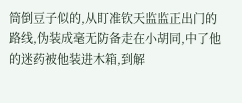筒倒豆子似的,从盯准钦天监监正出门的路线,伪装成毫无防备走在小胡同,中了他的迷药被他装进木箱,到解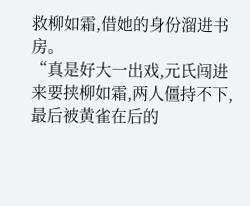救柳如霜,借她的身份溜进书房。
“真是好大一出戏,元氏闯进来要挟柳如霜,两人僵持不下,最后被黄雀在后的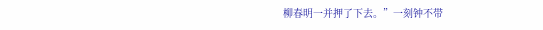柳春明一并押了下去。”一刻钟不带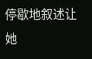停歇地叙述让她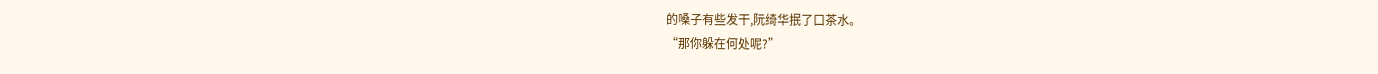的嗓子有些发干,阮绮华抿了口茶水。
“那你躲在何处呢?”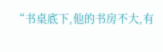“书桌底下,他的书房不大,有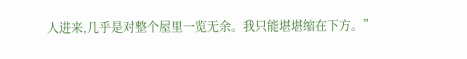人进来,几乎是对整个屋里一览无余。我只能堪堪缩在下方。”